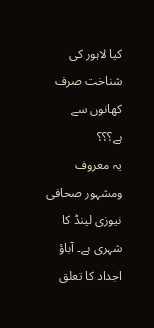کیا لاہور کی شناخت صرف کھانوں سے ہے؟؟؟
یہ معروف ومشہور صحافی نیوزی لینڈ کا شہری ہے۔ آباؤ اجداد کا تعلق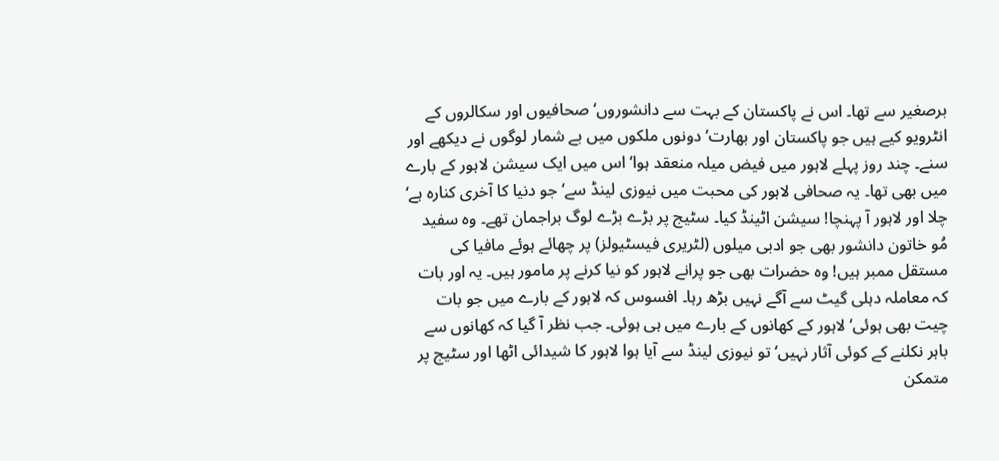برصغیر سے تھا۔ اس نے پاکستان کے بہت سے دانشوروں‘ صحافیوں اور سکالروں کے انٹرویو کیے ہیں جو پاکستان اور بھارت‘ دونوں ملکوں میں بے شمار لوگوں نے دیکھے اور سنے۔ چند روز پہلے لاہور میں فیض میلہ منعقد ہوا‘ اس میں ایک سیشن لاہور کے بارے میں بھی تھا۔ یہ صحافی لاہور کی محبت میں نیوزی لینڈ سے‘ جو دنیا کا آخری کنارہ ہے‘ چلا اور لاہور آ پہنچا! سیشن اٹینڈ کیا۔ سٹیج پر بڑے بڑے لوگ براجمان تھے۔ وہ سفید مُو خاتون دانشور بھی جو ادبی میلوں (لٹریری فیسٹیولز) پر چھائے ہوئے مافیا کی مستقل ممبر ہیں! وہ حضرات بھی جو پرانے لاہور کو نیا کرنے پر مامور ہیں۔ یہ اور بات کہ معاملہ دہلی گیٹ سے آگے نہیں بڑھ رہا۔ افسوس کہ لاہور کے بارے میں جو بات چیت بھی ہوئی‘ لاہور کے کھانوں کے بارے میں ہی ہوئی۔ جب نظر آ گیا کہ کھانوں سے باہر نکلنے کے کوئی آثار نہیں‘ تو نیوزی لینڈ سے آیا ہوا لاہور کا شیدائی اٹھا اور سٹیج پر متمکن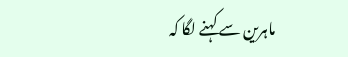ماہرین سے کہنے لگا کہ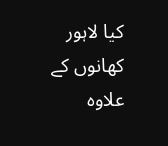کیا لاہور کھانوں کے علاوہ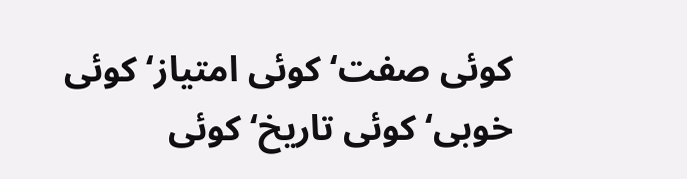کوئی صفت‘ کوئی امتیاز‘ کوئی خوبی‘ کوئی تاریخ‘ کوئی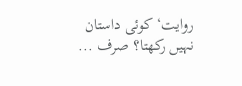روایت‘ کوئی داستان نہیں رکھتا؟ صرف ...